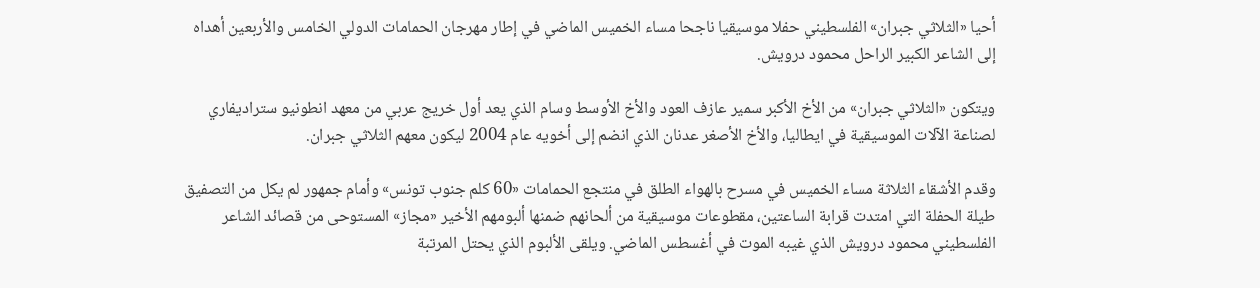أحيا «الثلاثي جبران» الفلسطيني حفلا موسيقيا ناجحا مساء الخميس الماضي في إطار مهرجان الحمامات الدولي الخامس والأربعين أهداه إلى الشاعر الكبير الراحل محمود درويش.

ويتكون «الثلاثي جبران» من الأخ الأكبر سمير عازف العود والأخ الأوسط وسام الذي يعد أول خريج عربي من معهد انطونيو ستراديفاري لصناعة الآلات الموسيقية في ايطاليا، والأخ الأصغر عدنان الذي انضم إلى أخويه عام 2004 ليكون معهم الثلاثي جبران.

وقدم الأشقاء الثلاثة مساء الخميس في مسرح بالهواء الطلق في منتجع الحمامات «60 كلم جنوب تونس» وأمام جمهور لم يكل من التصفيق طيلة الحفلة التي امتدت قرابة الساعتين، مقطوعات موسيقية من ألحانهم ضمنها ألبومهم الأخير «مجاز» المستوحى من قصائد الشاعر الفلسطيني محمود درويش الذي غيبه الموت في أغسطس الماضي. ويلقى الألبوم الذي يحتل المرتبة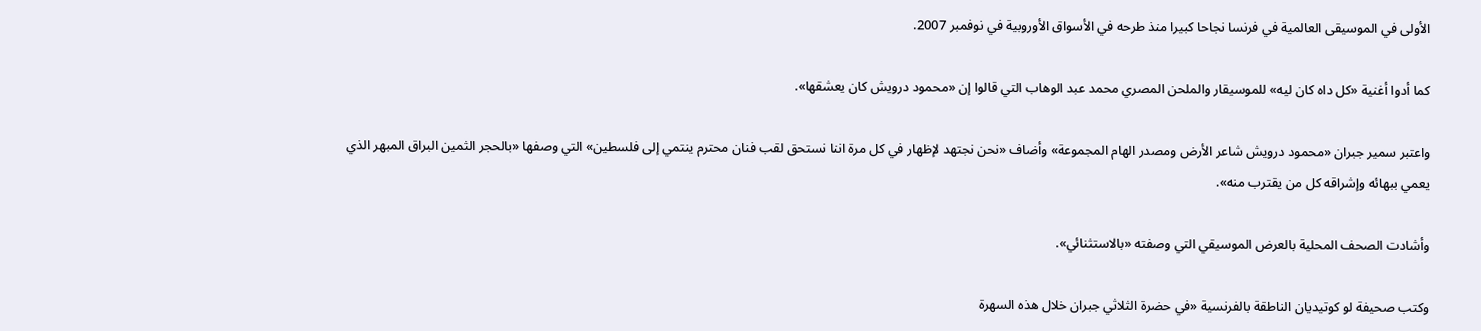الأولى في الموسيقى العالمية في فرنسا نجاحا كبيرا منذ طرحه في الأسواق الأوروبية في نوفمبر 2007.

كما أدوا أغنية «كل داه كان ليه» للموسيقار والملحن المصري محمد عبد الوهاب التي قالوا إن «محمود درويش كان يعشقها».

واعتبر سمير جبران «محمود درويش شاعر الأرض ومصدر الهام المجموعة» وأضاف «نحن نجتهد لإظهار في كل مرة اننا نستحق لقب فنان محترم ينتمي إلى فلسطين» التي وصفها «بالحجر الثمين البراق المبهر الذي يعمي ببهائه وإشراقه كل من يقترب منه».

وأشادت الصحف المحلية بالعرض الموسيقي التي وصفته «بالاستثنائي».

وكتب صحيفة لو كوتيديان الناطقة بالفرنسية «في حضرة الثلاثي جبران خلال هذه السهرة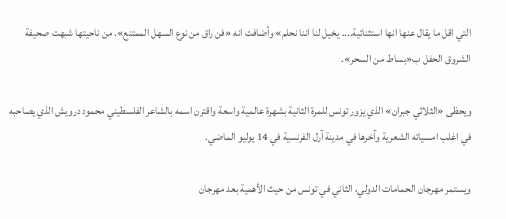التي اقل ما يقال عنها انها استثنائية.... يخيل لنا اننا نحلم» وأضافت انه «فن راق من نوع السهل الممتنع». من ناحيتها شبهت صحيفة الشروق الحفل ب«بساط من السحر».

ويحظى «الثلاثي جبران» الذي يزور تونس للمرة الثانية بشهرة عالمية واسعة واقترن اسمه بالشاعر الفلسطيني محمود درويش الذي يصاحبه في اغلب امسياته الشعرية وآخرها في مدينة آرل الفرنسية في 14 يوليو الماضي.

ويستمر مهرجان الحمامات الدولي، الثاني في تونس من حيث الأهمية بعد مهرجان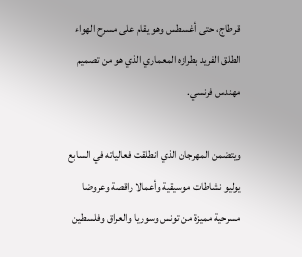قرطاج، حتى أغسطس وهو يقام على مسرح الهواء الطلق الفريد بطرازه المعماري الذي هو من تصميم مهندس فرنسي.

ويتضمن المهرجان الذي انطلقت فعالياته في السابع يوليو نشاطات موسيقية وأعمالا راقصة وعروضا مسرحية مميزة من تونس وسوريا والعراق وفلسطين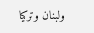ولبنان وتركيا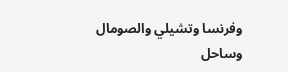وفرنسا وتشيلي والصومال وساحل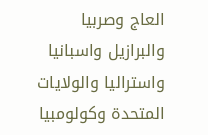العاج وصربيا والبرازيل واسبانيا واستراليا والولايات المتحدة وكولومبيا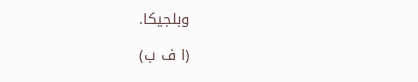وبلجيكا.

(ا ف ب)